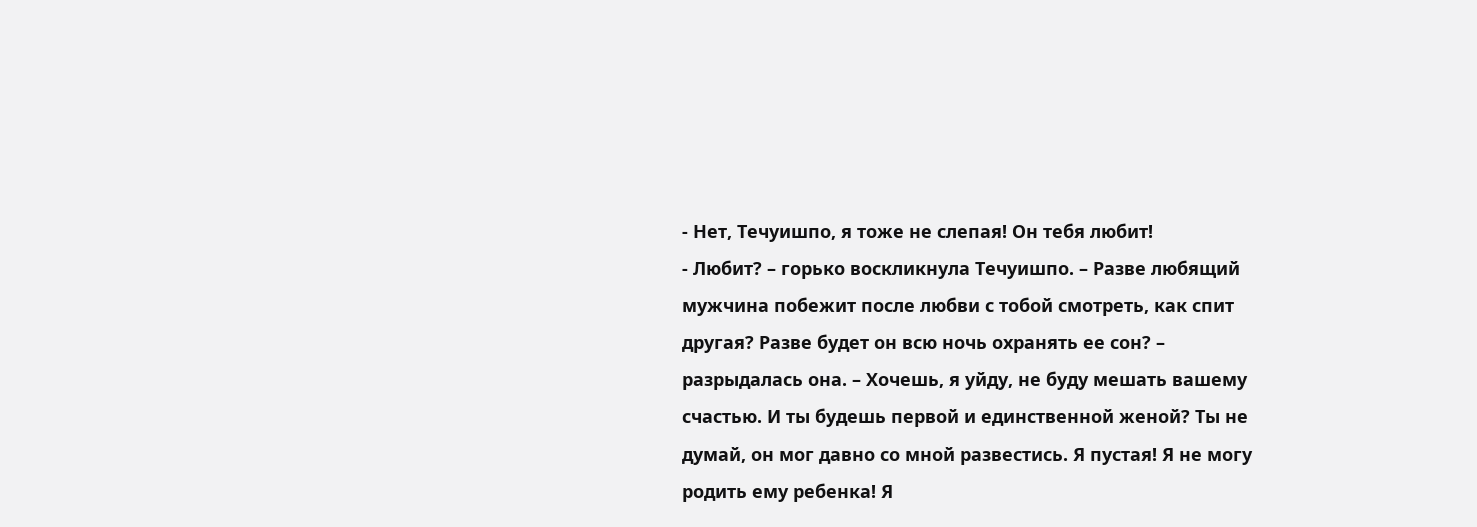- Нет, Течуишпо, я тоже не слепая! Он тебя любит!
- Любит? – горько воскликнула Течуишпо. – Разве любящий мужчина побежит после любви с тобой смотреть, как спит другая? Разве будет он всю ночь охранять ее сон? – разрыдалась она. – Хочешь, я уйду, не буду мешать вашему счастью. И ты будешь первой и единственной женой? Ты не думай, он мог давно со мной развестись. Я пустая! Я не могу родить ему ребенка! Я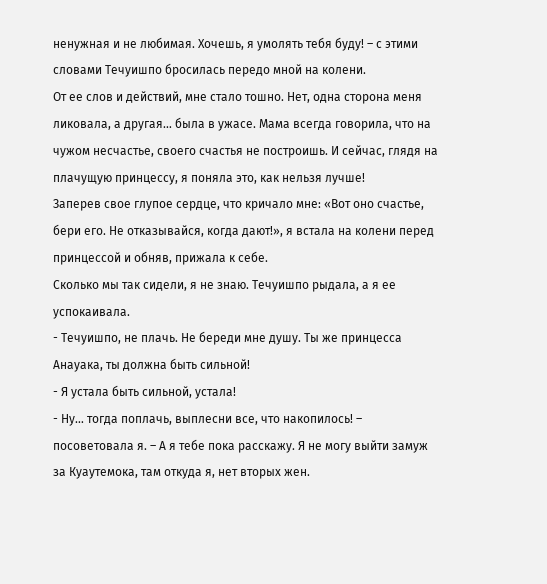ненужная и не любимая. Хочешь, я умолять тебя буду! – с этими словами Течуишпо бросилась передо мной на колени.
От ее слов и действий, мне стало тошно. Нет, одна сторона меня ликовала, а другая… была в ужасе. Мама всегда говорила, что на чужом несчастье, своего счастья не построишь. И сейчас, глядя на плачущую принцессу, я поняла это, как нельзя лучше!
Заперев свое глупое сердце, что кричало мне: «Вот оно счастье, бери его. Не отказывайся, когда дают!», я встала на колени перед принцессой и обняв, прижала к себе.
Сколько мы так сидели, я не знаю. Течуишпо рыдала, а я ее успокаивала.
- Течуишпо, не плачь. Не береди мне душу. Ты же принцесса Анауака, ты должна быть сильной!
- Я устала быть сильной, устала!
- Ну… тогда поплачь, выплесни все, что накопилось! – посоветовала я. – А я тебе пока расскажу. Я не могу выйти замуж за Куаутемока, там откуда я, нет вторых жен.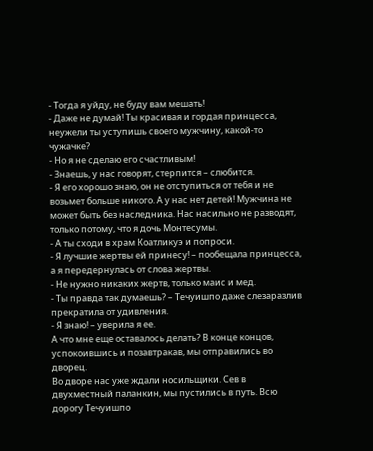- Тогда я уйду, не буду вам мешать!
- Даже не думай! Ты красивая и гордая принцесса, неужели ты уступишь своего мужчину, какой-то чужачке?
- Но я не сделаю его счастливым!
- Знаешь, у нас говорят, стерпится – слюбится.
- Я его хорошо знаю, он не отступиться от тебя и не возьмет больше никого. А у нас нет детей! Мужчина не может быть без наследника. Нас насильно не разводят, только потому, что я дочь Монтесумы.
- А ты сходи в храм Коатликуэ и попроси.
- Я лучшие жертвы ей принесу! – пообещала принцесса, а я передернулась от слова жертвы.
- Не нужно никаких жертв, только маис и мед.
- Ты правда так думаешь? – Течуишпо даже слезаразлив прекратила от удивления.
- Я знаю! – уверила я ее.
А что мне еще оставалось делать? В конце концов, успокоившись и позавтракав, мы отправились во дворец.
Во дворе нас уже ждали носильщики. Сев в двухместный паланкин, мы пустились в путь. Всю дорогу Течуишпо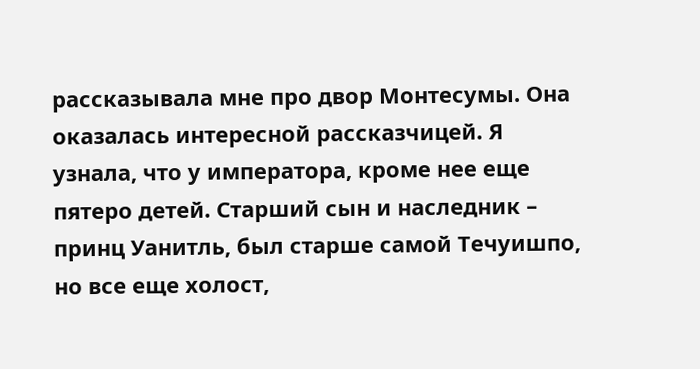рассказывала мне про двор Монтесумы. Она оказалась интересной рассказчицей. Я узнала, что у императора, кроме нее еще пятеро детей. Старший сын и наследник – принц Уанитль, был старше самой Течуишпо, но все еще холост,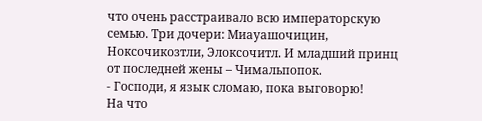что очень расстраивало всю императорскую семью. Три дочери: Миауашочицин, Ноксочикозтли, Элоксочитл. И младший принц от последней жены – Чимальпопок.
- Господи, я язык сломаю, пока выговорю!
На что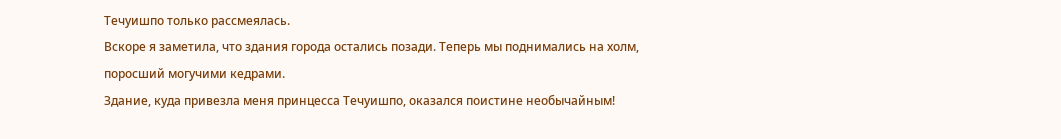Течуишпо только рассмеялась.
Вскоре я заметила, что здания города остались позади. Теперь мы поднимались на холм, поросший могучими кедрами.
Здание, куда привезла меня принцесса Течуишпо, оказался поистине необычайным!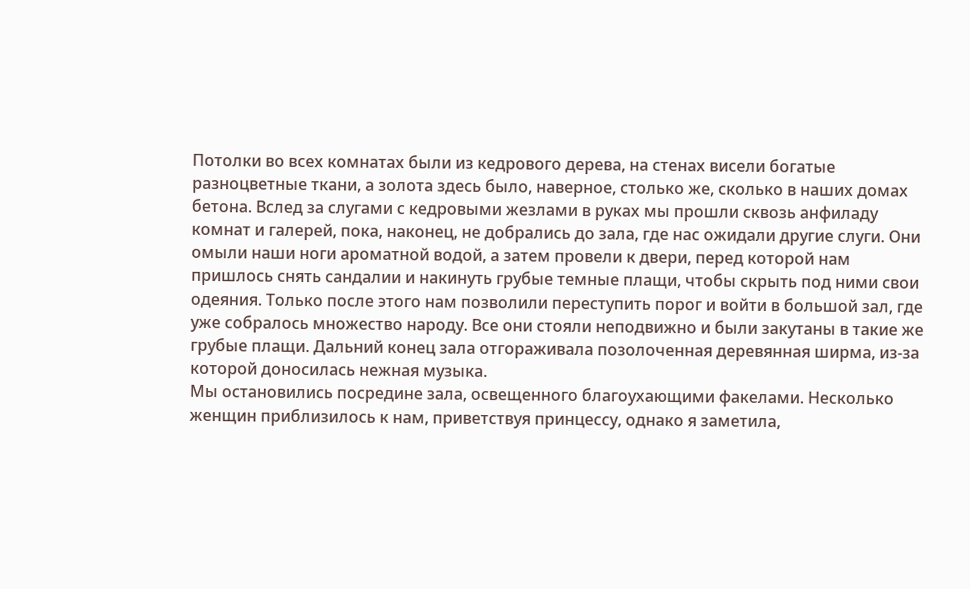Потолки во всех комнатах были из кедрового дерева, на стенах висели богатые разноцветные ткани, а золота здесь было, наверное, столько же, сколько в наших домах бетона. Вслед за слугами с кедровыми жезлами в руках мы прошли сквозь анфиладу комнат и галерей, пока, наконец, не добрались до зала, где нас ожидали другие слуги. Они омыли наши ноги ароматной водой, а затем провели к двери, перед которой нам пришлось снять сандалии и накинуть грубые темные плащи, чтобы скрыть под ними свои одеяния. Только после этого нам позволили переступить порог и войти в большой зал, где уже собралось множество народу. Все они стояли неподвижно и были закутаны в такие же грубые плащи. Дальний конец зала отгораживала позолоченная деревянная ширма, из-за которой доносилась нежная музыка.
Мы остановились посредине зала, освещенного благоухающими факелами. Несколько женщин приблизилось к нам, приветствуя принцессу, однако я заметила,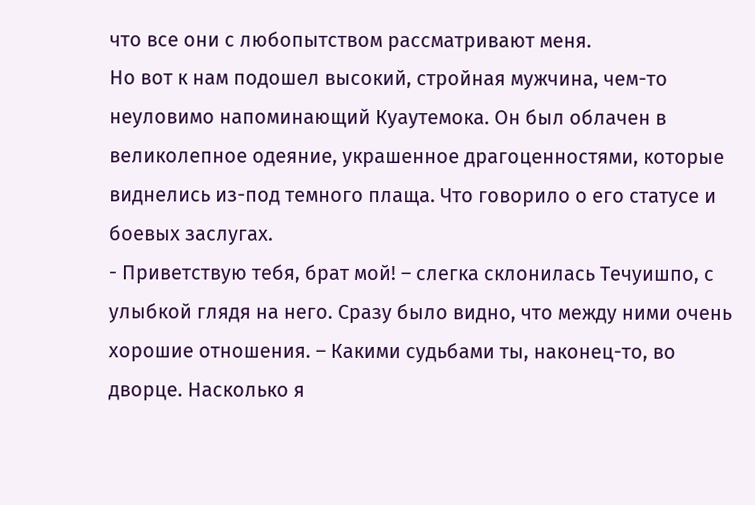что все они с любопытством рассматривают меня.
Но вот к нам подошел высокий, стройная мужчина, чем-то неуловимо напоминающий Куаутемока. Он был облачен в великолепное одеяние, украшенное драгоценностями, которые виднелись из-под темного плаща. Что говорило о его статусе и боевых заслугах.
- Приветствую тебя, брат мой! – слегка склонилась Течуишпо, с улыбкой глядя на него. Сразу было видно, что между ними очень хорошие отношения. – Какими судьбами ты, наконец-то, во дворце. Насколько я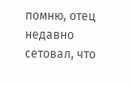помню, отец недавно сетовал, что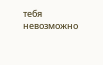тебя невозможно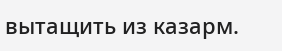вытащить из казарм.